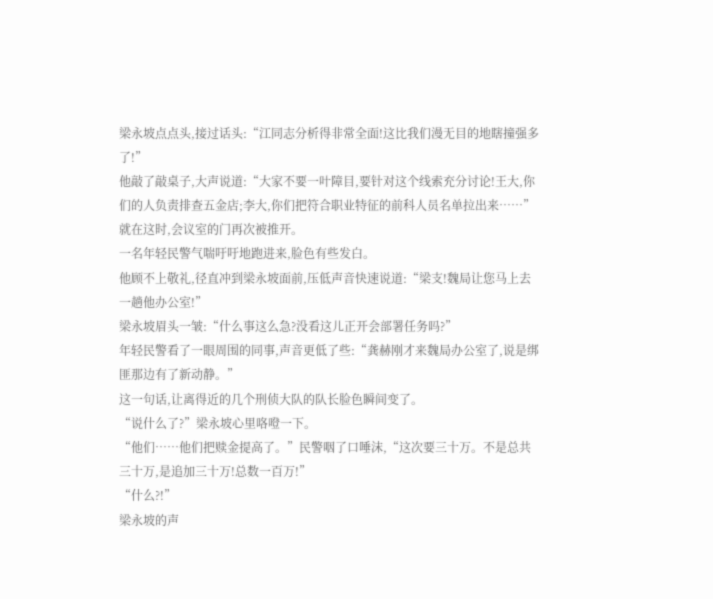梁永坡点点头,接过话头:“江同志分析得非常全面!这比我们漫无目的地瞎撞强多了!”
他敲了敲桌子,大声说道:“大家不要一叶障目,要针对这个线索充分讨论!王大,你们的人负责排查五金店;李大,你们把符合职业特征的前科人员名单拉出来……”
就在这时,会议室的门再次被推开。
一名年轻民警气喘吁吁地跑进来,脸色有些发白。
他顾不上敬礼,径直冲到梁永坡面前,压低声音快速说道:“梁支!魏局让您马上去一趟他办公室!”
梁永坡眉头一皱:“什么事这么急?没看这儿正开会部署任务吗?”
年轻民警看了一眼周围的同事,声音更低了些:“龚赫刚才来魏局办公室了,说是绑匪那边有了新动静。”
这一句话,让离得近的几个刑侦大队的队长脸色瞬间变了。
“说什么了?”梁永坡心里咯噔一下。
“他们……他们把赎金提高了。”民警咽了口唾沫,“这次要三十万。不是总共三十万,是追加三十万!总数一百万!”
“什么?!”
梁永坡的声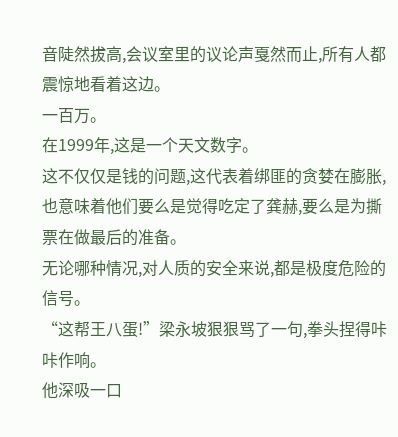音陡然拔高,会议室里的议论声戛然而止,所有人都震惊地看着这边。
一百万。
在1999年,这是一个天文数字。
这不仅仅是钱的问题,这代表着绑匪的贪婪在膨胀,也意味着他们要么是觉得吃定了龚赫,要么是为撕票在做最后的准备。
无论哪种情况,对人质的安全来说,都是极度危险的信号。
“这帮王八蛋!”梁永坡狠狠骂了一句,拳头捏得咔咔作响。
他深吸一口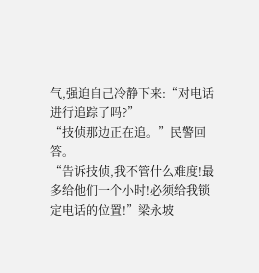气,强迫自己冷静下来:“对电话进行追踪了吗?”
“技侦那边正在追。”民警回答。
“告诉技侦,我不管什么难度!最多给他们一个小时!必须给我锁定电话的位置!”梁永坡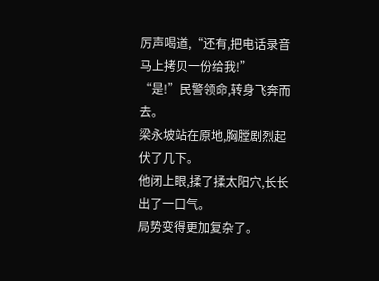厉声喝道,“还有,把电话录音马上拷贝一份给我!”
“是!”民警领命,转身飞奔而去。
梁永坡站在原地,胸膛剧烈起伏了几下。
他闭上眼,揉了揉太阳穴,长长出了一口气。
局势变得更加复杂了。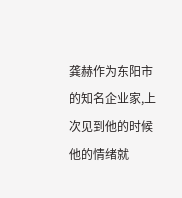龚赫作为东阳市的知名企业家,上次见到他的时候他的情绪就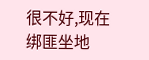很不好,现在绑匪坐地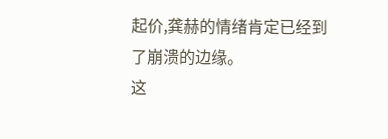起价,龚赫的情绪肯定已经到了崩溃的边缘。
这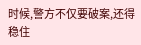时候,警方不仅要破案,还得稳住